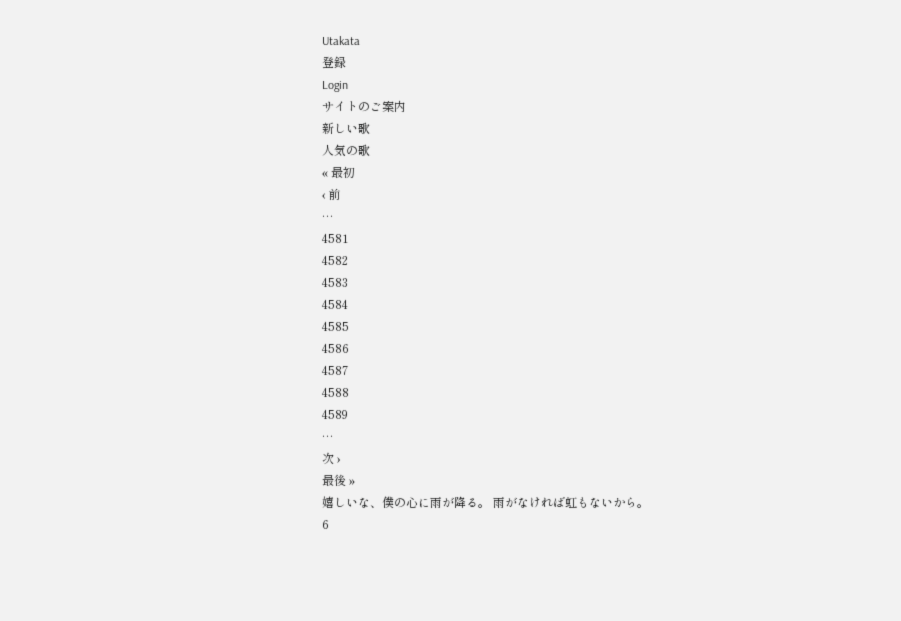Utakata
登録
Login
サイトのご案内
新しい歌
人気の歌
« 最初
‹ 前
…
4581
4582
4583
4584
4585
4586
4587
4588
4589
…
次 ›
最後 »
嬉しいな、僕の心に雨が降る。 雨がなければ虹もないから。
6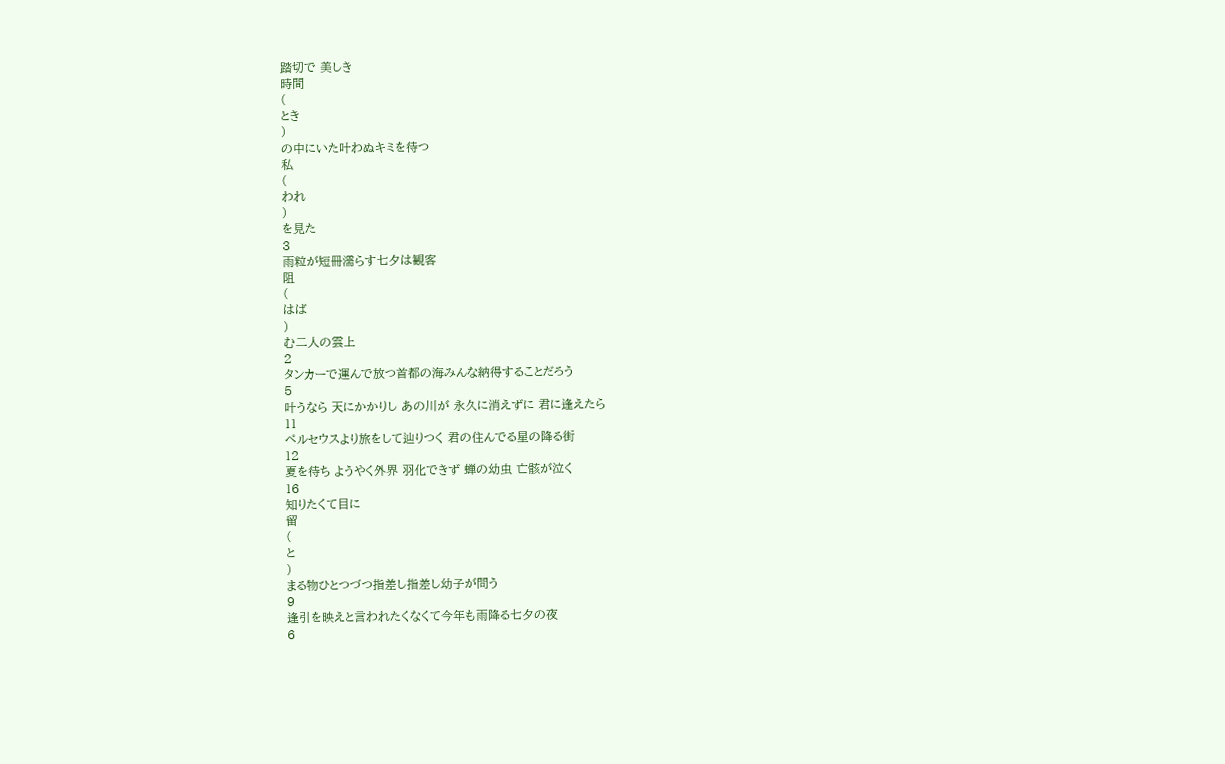踏切で 美しき
時間
(
とき
)
の中にいた叶わぬキミを待つ
私
(
われ
)
を見た
3
雨粒が短冊濡らす七夕は観客
阻
(
はば
)
む二人の雲上
2
タンカーで運んで放つ首都の海みんな納得することだろう
5
叶うなら 天にかかりし あの川が 永久に消えずに 君に逢えたら
11
ペルセウスより旅をして辿りつく 君の住んでる星の降る街
12
夏を待ち ようやく外界 羽化できず 蝉の幼虫 亡骸が泣く
16
知りたくて目に
留
(
と
)
まる物ひとつづつ指差し指差し幼子が問う
9
逢引を映えと言われたくなくて今年も雨降る七夕の夜
6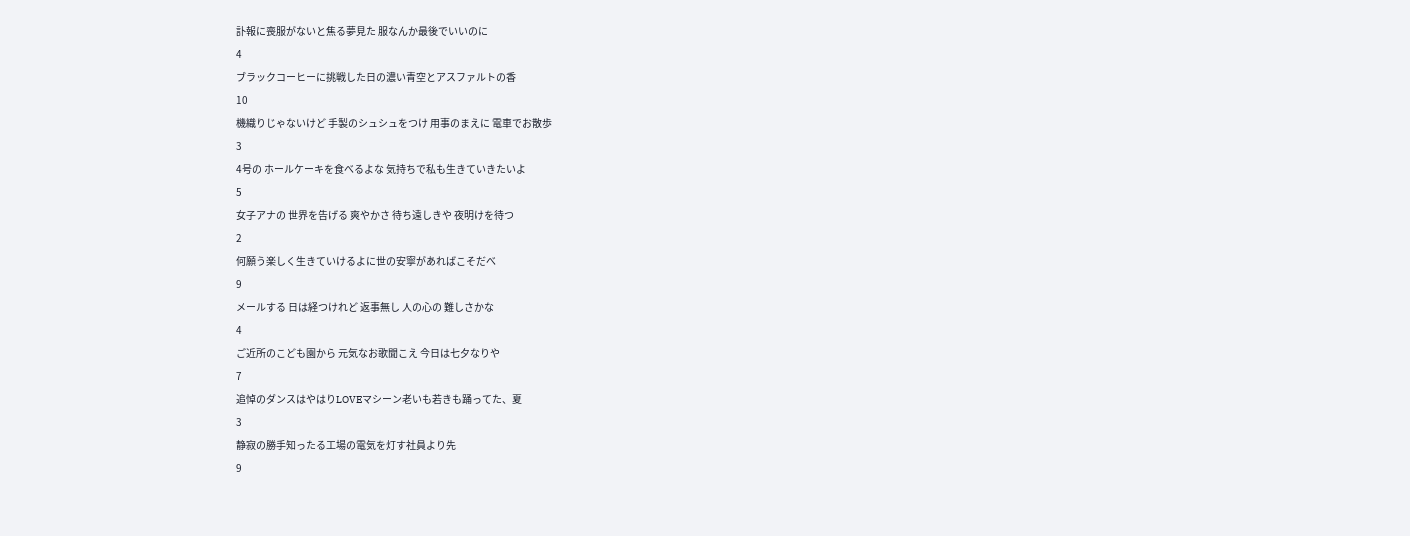訃報に喪服がないと焦る夢見た 服なんか最後でいいのに
4
ブラックコーヒーに挑戦した日の濃い青空とアスファルトの香
10
機織りじゃないけど 手製のシュシュをつけ 用事のまえに 電車でお散歩
3
4号の ホールケーキを食べるよな 気持ちで私も生きていきたいよ
5
女子アナの 世界を告げる 爽やかさ 待ち遠しきや 夜明けを待つ
2
何願う楽しく生きていけるよに世の安寧があればこそだべ
9
メールする 日は経つけれど 返事無し 人の心の 難しさかな
4
ご近所のこども園から 元気なお歌聞こえ 今日は七夕なりや
7
追悼のダンスはやはりLOVEマシーン老いも若きも踊ってた、夏
3
静寂の勝手知ったる工場の電気を灯す社員より先
9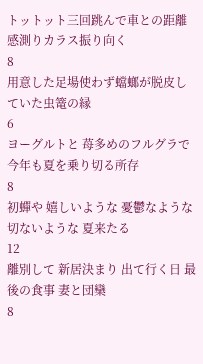トットット三回跳んで車との距離感測りカラス振り向く
8
用意した足場使わず蟷螂が脱皮していた虫篭の縁
6
ヨーグルトと 苺多めのフルグラで 今年も夏を乗り切る所存
8
初蟬や 嬉しいような 憂鬱なような 切ないような 夏来たる
12
離別して 新居決まり 出て行く日 最後の食事 妻と団欒
8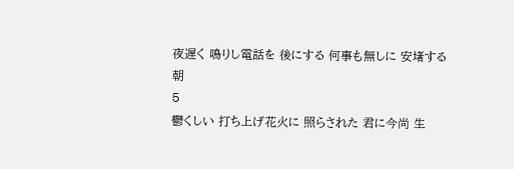夜遅く 鳴りし電話を 後にする 何事も無しに 安堵する朝
5
鬱くしい 打ち上げ花火に 照らされた 君に今尚 生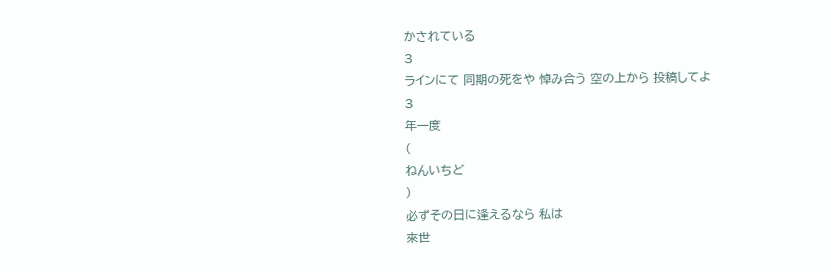かされている
3
ラインにて 同期の死をや 悼み合う 空の上から 投稿してよ
3
年一度
(
ねんいちど
)
必ずその日に逢えるなら 私は
來世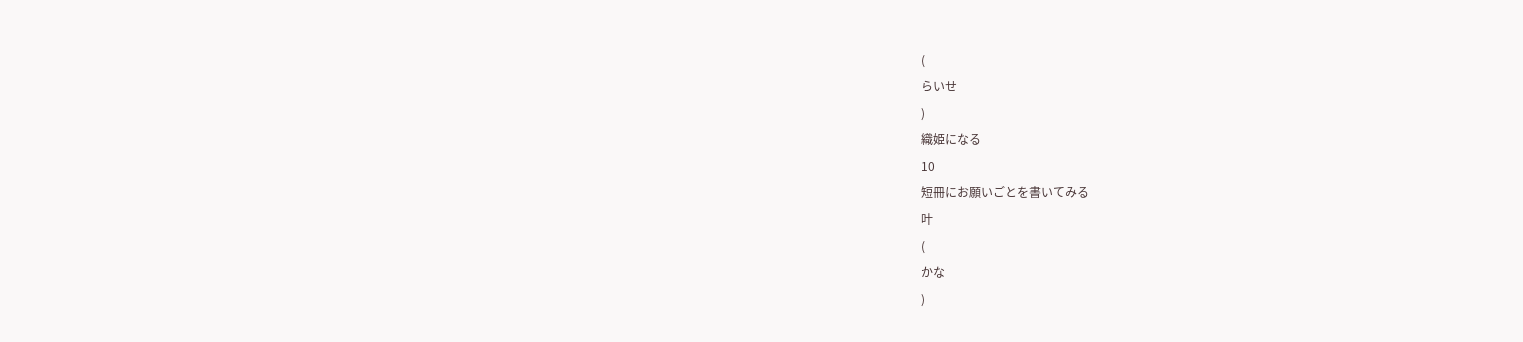(
らいせ
)
織姫になる
10
短冊にお願いごとを書いてみる
叶
(
かな
)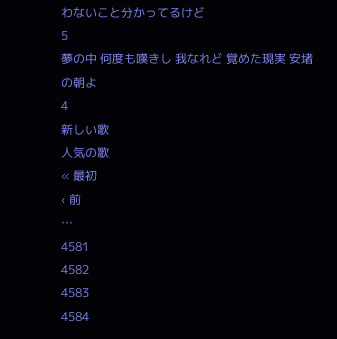わないこと分かってるけど
5
夢の中 何度も嘆きし 我なれど 覚めた現実 安堵の朝よ
4
新しい歌
人気の歌
« 最初
‹ 前
…
4581
4582
4583
4584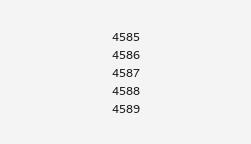4585
4586
4587
4588
4589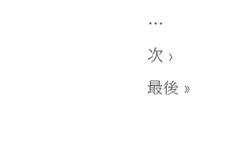…
次 ›
最後 »